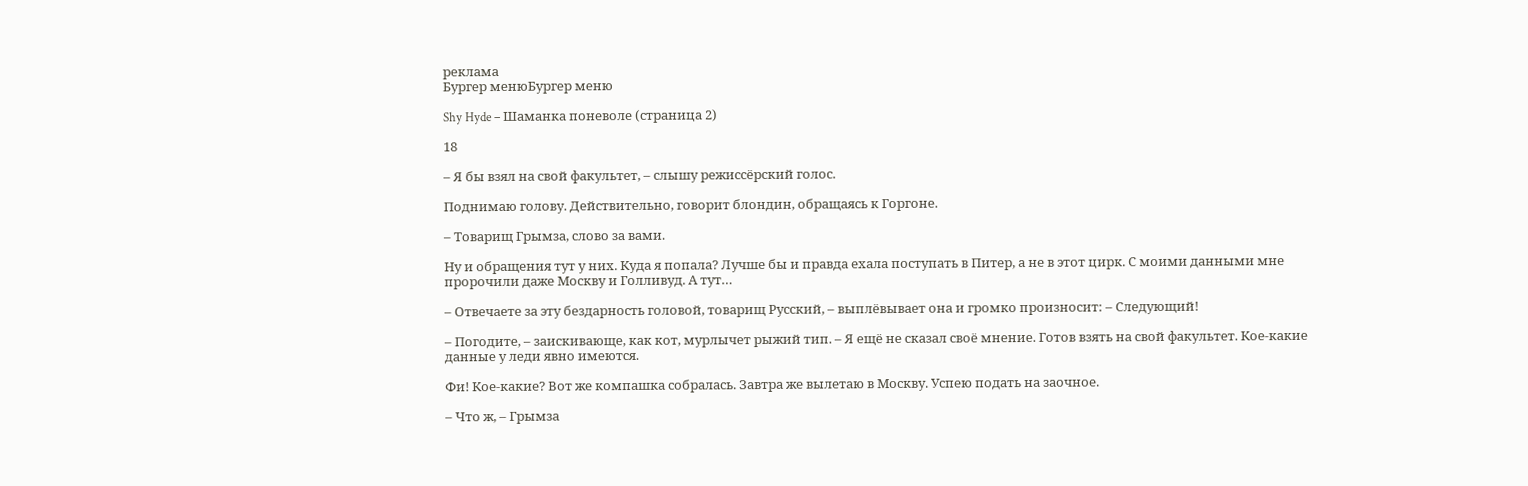реклама
Бургер менюБургер меню

Shy Hyde – Шаманка поневоле (страница 2)

18

– Я бы взял на свой факультет, – слышу режиссёрский голос.

Поднимаю голову. Действительно, говорит блондин, обращаясь к Горгоне.

– Товарищ Грымза, слово за вами.

Ну и обращения тут у них. Куда я попала? Лучше бы и правда ехала поступать в Питер, а не в этот цирк. С моими данными мне пророчили даже Москву и Голливуд. А тут…

– Отвечаете за эту бездарность головой, товарищ Русский, – выплёвывает она и громко произносит: – Следующий!

– Погодите, – заискивающе, как кот, мурлычет рыжий тип. – Я ещё не сказал своё мнение. Готов взять на свой факультет. Кое-какие данные у леди явно имеются.

Фи! Кое-какие? Вот же компашка собралась. Завтра же вылетаю в Москву. Успею подать на заочное.

– Что ж, – Грымза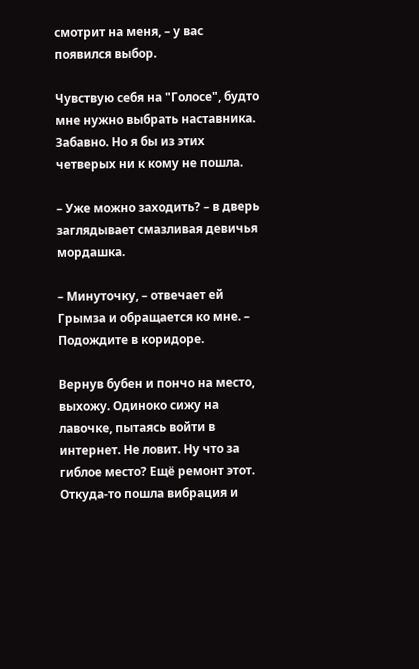смотрит на меня, – у вас появился выбор.

Чувствую себя на "Голосе", будто мне нужно выбрать наставника. Забавно. Но я бы из этих четверых ни к кому не пошла.

– Уже можно заходить? – в дверь заглядывает смазливая девичья мордашка.

– Минуточку, – отвечает ей Грымза и обращается ко мне. – Подождите в коридоре.

Вернув бубен и пончо на место, выхожу. Одиноко сижу на лавочке, пытаясь войти в интернет. Не ловит. Ну что за гиблое место? Ещё ремонт этот. Откуда-то пошла вибрация и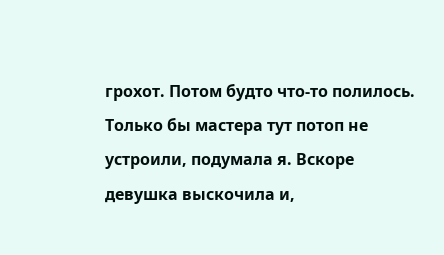грохот. Потом будто что-то полилось. Только бы мастера тут потоп не устроили, подумала я. Вскоре девушка выскочила и,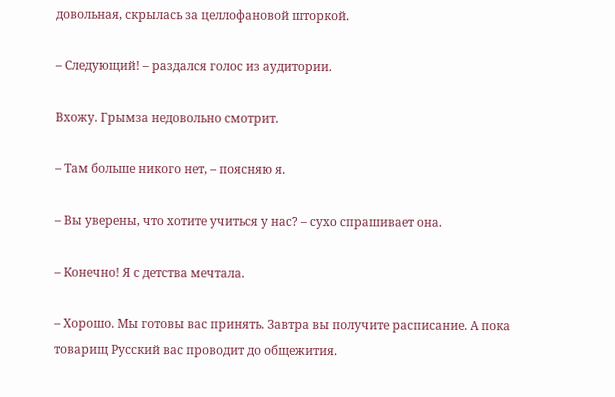довольная, скрылась за целлофановой шторкой.

– Следующий! – раздался голос из аудитории.

Вхожу. Грымза недовольно смотрит.

– Там больше никого нет, – поясняю я.

– Вы уверены, что хотите учиться у нас? – сухо спрашивает она.

– Конечно! Я с детства мечтала.

– Хорошо. Мы готовы вас принять. Завтра вы получите расписание. А пока товарищ Русский вас проводит до общежития.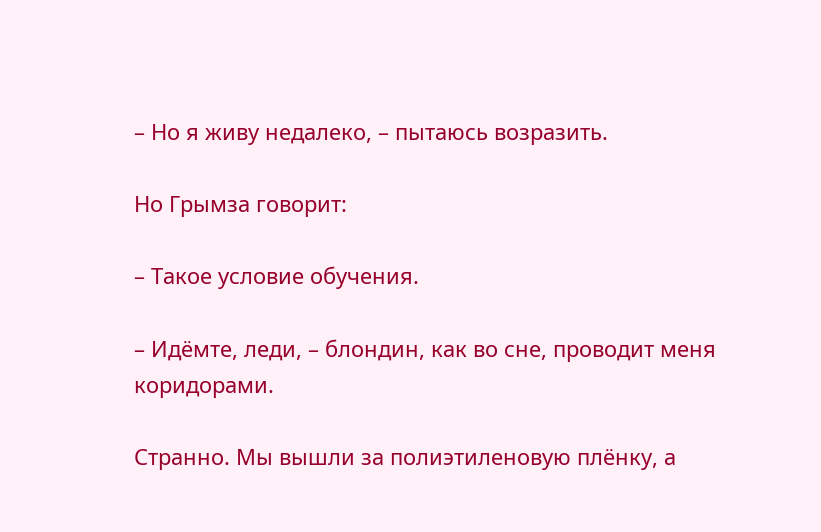– Но я живу недалеко, – пытаюсь возразить.

Но Грымза говорит:

– Такое условие обучения.

– Идёмте, леди, – блондин, как во сне, проводит меня коридорами.

Странно. Мы вышли за полиэтиленовую плёнку, а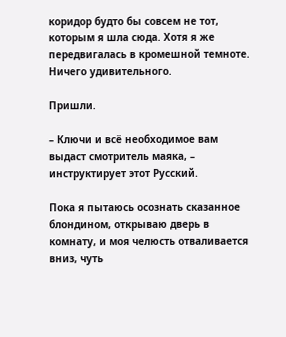коридор будто бы совсем не тот, которым я шла сюда. Хотя я же передвигалась в кромешной темноте. Ничего удивительного.

Пришли.

– Ключи и всё необходимое вам выдаст смотритель маяка, – инструктирует этот Русский.

Пока я пытаюсь осознать сказанное блондином, открываю дверь в комнату, и моя челюсть отваливается вниз, чуть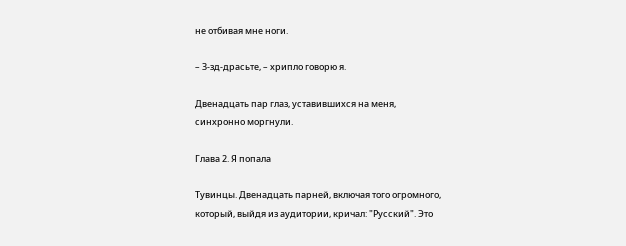не отбивая мне ноги.

– З-зд-драсьте, – хрипло говорю я.

Двенадцать пар глаз, уставившихся на меня, синхронно моргнули.

Глава 2. Я попала

Тувинцы. Двенадцать парней, включая того огромного, который, выйдя из аудитории, кричал: "Русский". Это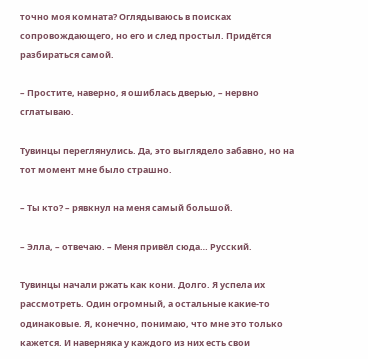точно моя комната? Оглядываюсь в поисках сопровождающего, но его и след простыл. Придётся разбираться самой.

– Простите, наверно, я ошиблась дверью, – нервно сглатываю.

Тувинцы переглянулись. Да, это выглядело забавно, но на тот момент мне было страшно.

– Ты кто? – рявкнул на меня самый большой.

– Элла, – отвечаю. – Меня привёл сюда… Русский.

Тувинцы начали ржать как кони. Долго. Я успела их рассмотреть. Один огромный, а остальные какие-то одинаковые. Я, конечно, понимаю, что мне это только кажется. И наверняка у каждого из них есть свои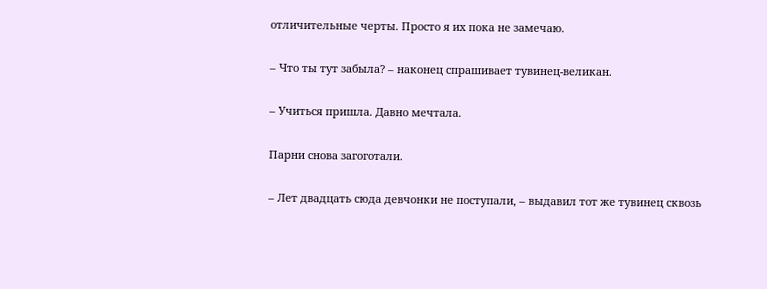отличительные черты. Просто я их пока не замечаю.

– Что ты тут забыла? – наконец спрашивает тувинец-великан.

– Учиться пришла. Давно мечтала.

Парни снова загоготали.

– Лет двадцать сюда девчонки не поступали, – выдавил тот же тувинец сквозь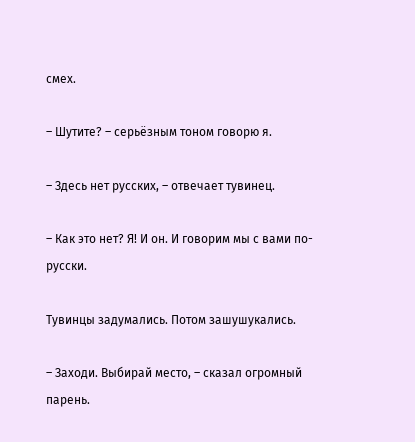смех.

– Шутите? – серьёзным тоном говорю я.

– Здесь нет русских, – отвечает тувинец.

– Как это нет? Я! И он. И говорим мы с вами по-русски.

Тувинцы задумались. Потом зашушукались.

– Заходи. Выбирай место, – сказал огромный парень.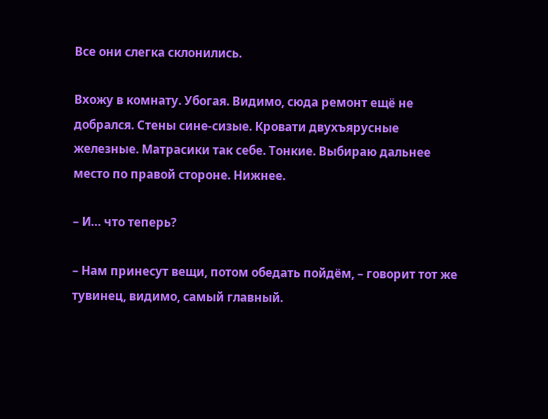Все они слегка склонились.

Вхожу в комнату. Убогая. Видимо, сюда ремонт ещё не добрался. Стены сине-сизые. Кровати двухъярусные железные. Матрасики так себе. Тонкие. Выбираю дальнее место по правой стороне. Нижнее.

– И… что теперь?

– Нам принесут вещи, потом обедать пойдём, – говорит тот же тувинец, видимо, самый главный.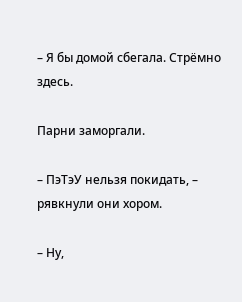– Я бы домой сбегала. Стрёмно здесь.

Парни заморгали.

– ПэТэУ нельзя покидать, – рявкнули они хором.

– Ну,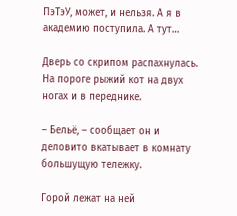ПэТэУ, может, и нельзя. А я в академию поступила. А тут…

Дверь со скрипом распахнулась. На пороге рыжий кот на двух ногах и в переднике.

– Бельё, – сообщает он и деловито вкатывает в комнату большущую тележку.

Горой лежат на ней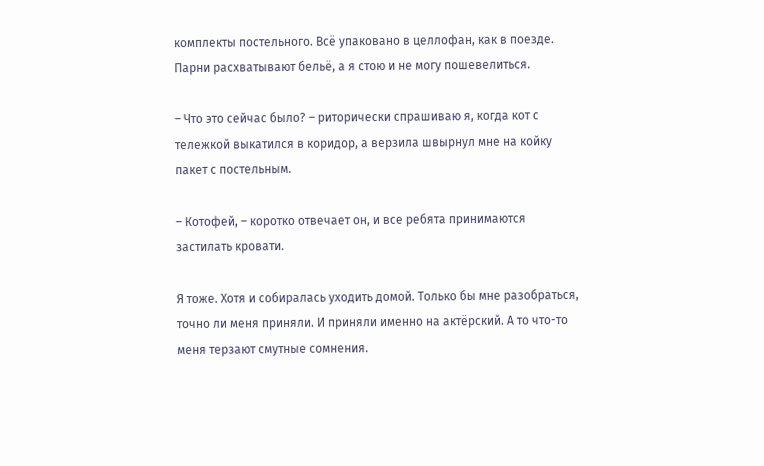комплекты постельного. Всё упаковано в целлофан, как в поезде. Парни расхватывают бельё, а я стою и не могу пошевелиться.

– Что это сейчас было? – риторически спрашиваю я, когда кот с тележкой выкатился в коридор, а верзила швырнул мне на койку пакет с постельным.

– Котофей, – коротко отвечает он, и все ребята принимаются застилать кровати.

Я тоже. Хотя и собиралась уходить домой. Только бы мне разобраться, точно ли меня приняли. И приняли именно на актёрский. А то что-то меня терзают смутные сомнения.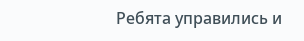Ребята управились и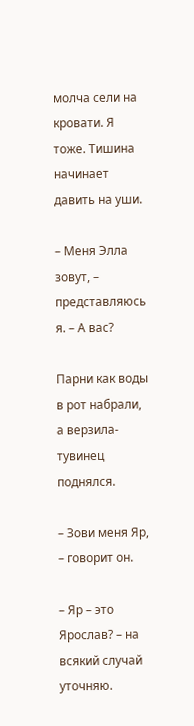молча сели на кровати. Я тоже. Тишина начинает давить на уши.

– Меня Элла зовут, – представляюсь я. – А вас?

Парни как воды в рот набрали, а верзила-тувинец поднялся.

– Зови меня Яр, – говорит он.

– Яр – это Ярослав? – на всякий случай уточняю.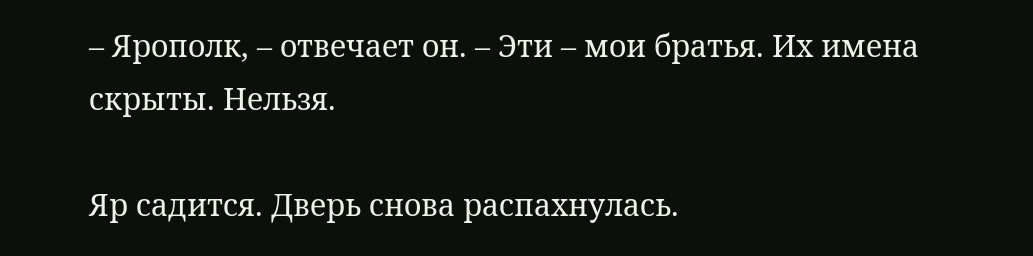– Ярополк, – отвечает он. – Эти – мои братья. Их имена скрыты. Нельзя.

Яр садится. Дверь снова распахнулась.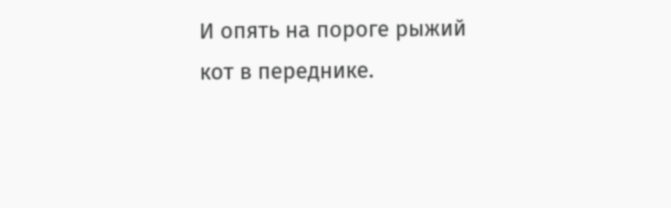И опять на пороге рыжий кот в переднике.